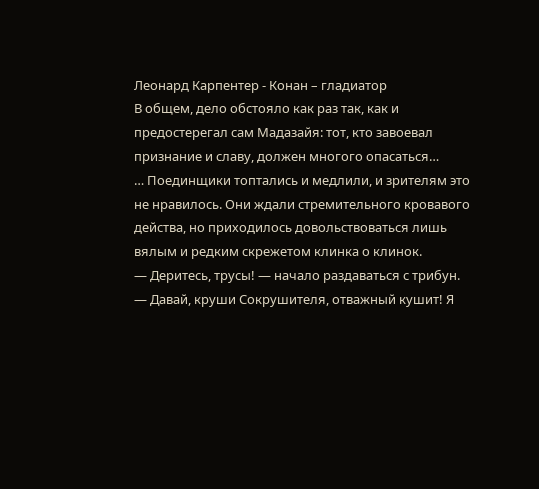Леонард Карпентер - Конан – гладиатор
В общем, дело обстояло как раз так, как и предостерегал сам Мадазайя: тот, кто завоевал признание и славу, должен многого опасаться…
… Поединщики топтались и медлили, и зрителям это не нравилось. Они ждали стремительного кровавого действа, но приходилось довольствоваться лишь вялым и редким скрежетом клинка о клинок.
— Деритесь, трусы! — начало раздаваться с трибун.
— Давай, круши Сокрушителя, отважный кушит! Я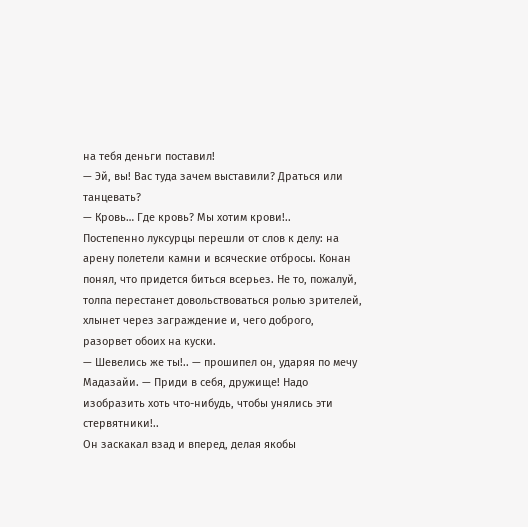на тебя деньги поставил!
— Эй, вы! Вас туда зачем выставили? Драться или танцевать?
— Кровь… Где кровь? Мы хотим крови!..
Постепенно луксурцы перешли от слов к делу: на арену полетели камни и всяческие отбросы. Конан понял, что придется биться всерьез. Не то, пожалуй, толпа перестанет довольствоваться ролью зрителей, хлынет через заграждение и, чего доброго, разорвет обоих на куски.
— Шевелись же ты!.. — прошипел он, ударяя по мечу Мадазайи. — Приди в себя, дружище! Надо изобразить хоть что-нибудь, чтобы унялись эти стервятники!..
Он заскакал взад и вперед, делая якобы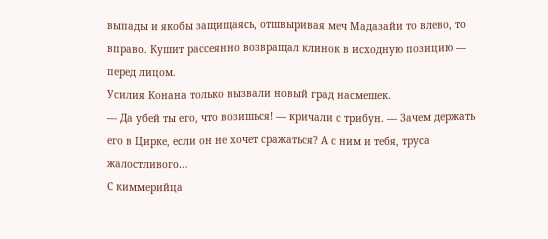выпады и якобы защищаясь, отшвыривая меч Мадазайи то влево, то вправо. Кушит рассеянно возвращал клинок в исходную позицию — перед лицом.
Усилия Конана только вызвали новый град насмешек.
— Да убей ты его, что возишься! — кричали с трибун. — Зачем держать его в Цирке, если он не хочет сражаться? А с ним и тебя, труса жалостливого…
С киммерийца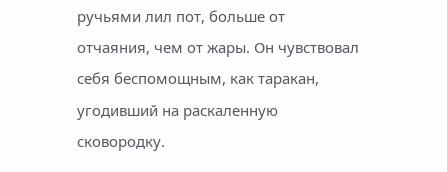ручьями лил пот, больше от отчаяния, чем от жары. Он чувствовал себя беспомощным, как таракан, угодивший на раскаленную сковородку.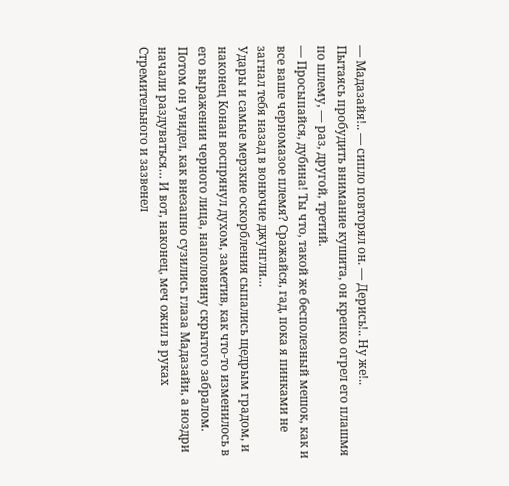— Мадазайя!.. — сипло повторял он. — Дерись!.. Ну же!..
Пытаясь пробудить внимание кушита, он крепко огрел его плашмя по шлему, — раз, другой, третий.
— Просыпайся, дубина! Ты что, такой же бесполезный мешок, как и все ваше черномазое племя? Сражайся, гад, пока я пинками не загнал тебя назад в вонючие джунгли…
Удары и самые мерзкие оскорбления сыпались щедрым градом, и наконец Конан воспрянул духом, заметив, как что-то изменилось в его выражении черного лица, наполовину скрытого забралом. Потом он увидел, как внезапно сузились глаза Мадазайи, а ноздри начали раздуваться… И вот, наконец, меч ожил в руках Стремительного и зазвенел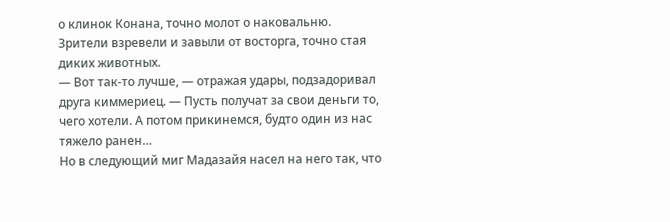о клинок Конана, точно молот о наковальню. Зрители взревели и завыли от восторга, точно стая диких животных.
— Вот так-то лучше, — отражая удары, подзадоривал друга киммериец. — Пусть получат за свои деньги то, чего хотели. А потом прикинемся, будто один из нас тяжело ранен…
Но в следующий миг Мадазайя насел на него так, что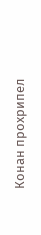Конан прохрипел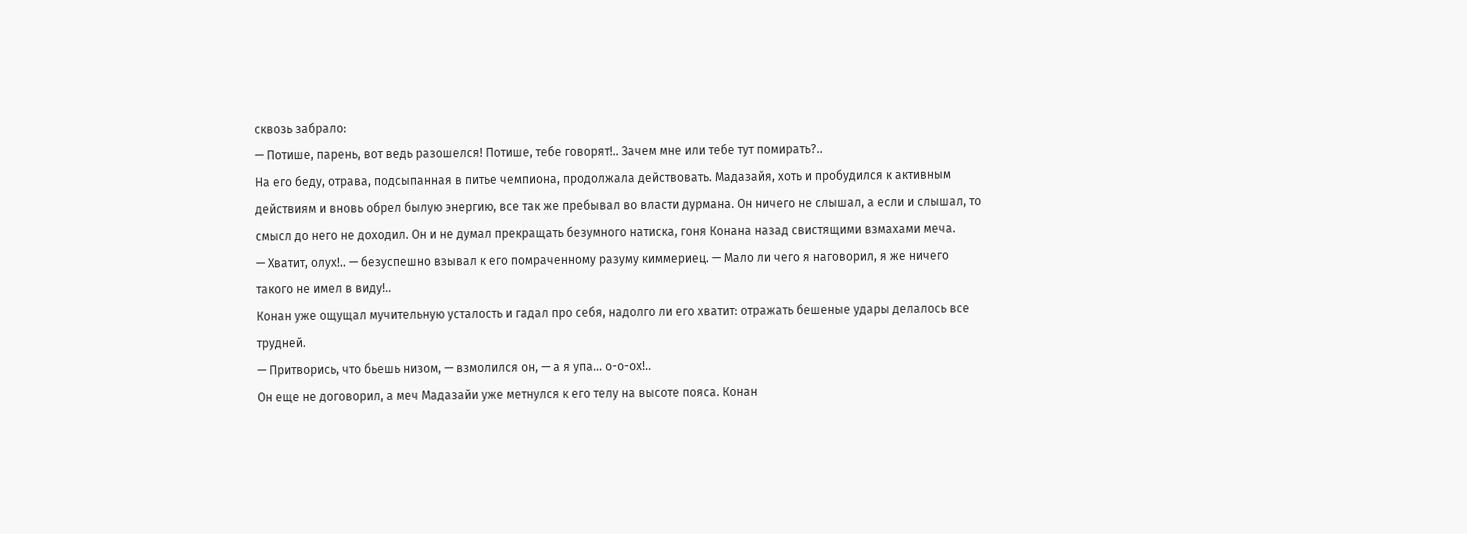сквозь забрало:
— Потише, парень, вот ведь разошелся! Потише, тебе говорят!.. Зачем мне или тебе тут помирать?..
На его беду, отрава, подсыпанная в питье чемпиона, продолжала действовать. Мадазайя, хоть и пробудился к активным действиям и вновь обрел былую энергию, все так же пребывал во власти дурмана. Он ничего не слышал, а если и слышал, то смысл до него не доходил. Он и не думал прекращать безумного натиска, гоня Конана назад свистящими взмахами меча.
— Хватит, олух!.. — безуспешно взывал к его помраченному разуму киммериец. — Мало ли чего я наговорил, я же ничего такого не имел в виду!..
Конан уже ощущал мучительную усталость и гадал про себя, надолго ли его хватит: отражать бешеные удары делалось все трудней.
— Притворись, что бьешь низом, — взмолился он, — а я упа… о-о-ох!..
Он еще не договорил, а меч Мадазайи уже метнулся к его телу на высоте пояса. Конан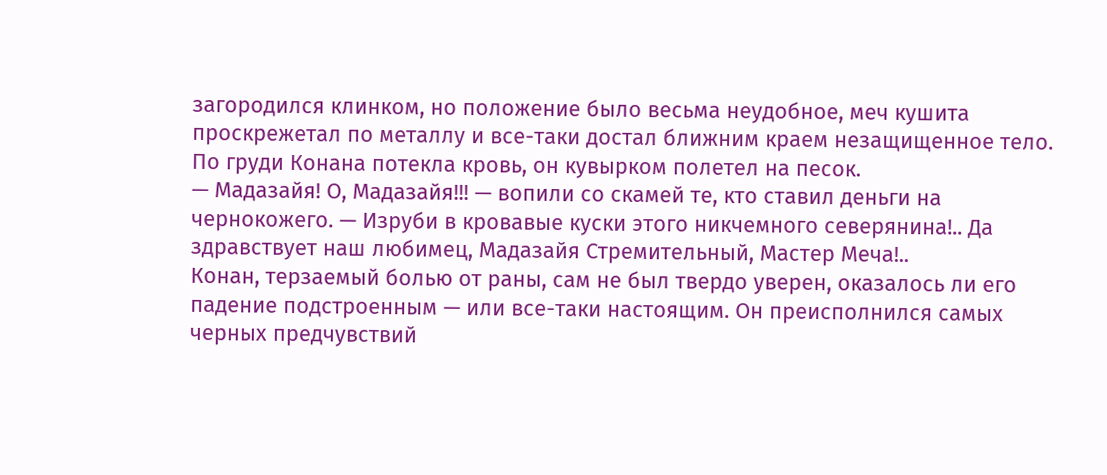загородился клинком, но положение было весьма неудобное, меч кушита проскрежетал по металлу и все-таки достал ближним краем незащищенное тело. По груди Конана потекла кровь, он кувырком полетел на песок.
— Мадазайя! О, Мадазайя!!! — вопили со скамей те, кто ставил деньги на чернокожего. — Изруби в кровавые куски этого никчемного северянина!.. Да здравствует наш любимец, Мадазайя Стремительный, Мастер Меча!..
Конан, терзаемый болью от раны, сам не был твердо уверен, оказалось ли его падение подстроенным — или все-таки настоящим. Он преисполнился самых черных предчувствий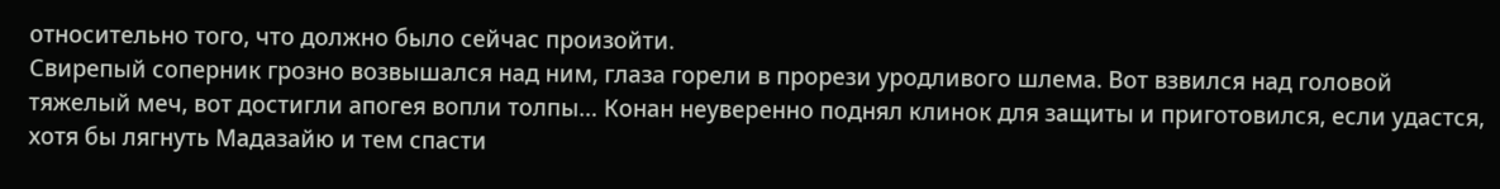относительно того, что должно было сейчас произойти.
Свирепый соперник грозно возвышался над ним, глаза горели в прорези уродливого шлема. Вот взвился над головой тяжелый меч, вот достигли апогея вопли толпы… Конан неуверенно поднял клинок для защиты и приготовился, если удастся, хотя бы лягнуть Мадазайю и тем спасти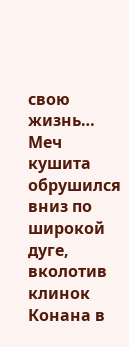свою жизнь…
Меч кушита обрушился вниз по широкой дуге, вколотив клинок Конана в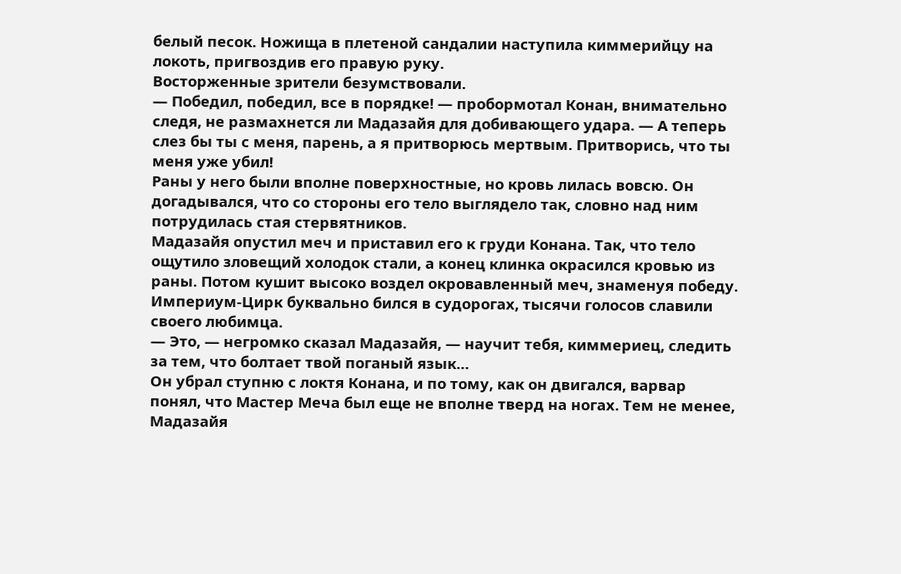белый песок. Ножища в плетеной сандалии наступила киммерийцу на локоть, пригвоздив его правую руку.
Восторженные зрители безумствовали.
— Победил, победил, все в порядке! — пробормотал Конан, внимательно следя, не размахнется ли Мадазайя для добивающего удара. — А теперь слез бы ты с меня, парень, а я притворюсь мертвым. Притворись, что ты меня уже убил!
Раны у него были вполне поверхностные, но кровь лилась вовсю. Он догадывался, что со стороны его тело выглядело так, словно над ним потрудилась стая стервятников.
Мадазайя опустил меч и приставил его к груди Конана. Так, что тело ощутило зловещий холодок стали, а конец клинка окрасился кровью из раны. Потом кушит высоко воздел окровавленный меч, знаменуя победу. Империум-Цирк буквально бился в судорогах, тысячи голосов славили своего любимца.
— Это, — негромко сказал Мадазайя, — научит тебя, киммериец, следить за тем, что болтает твой поганый язык…
Он убрал ступню с локтя Конана, и по тому, как он двигался, варвар понял, что Мастер Меча был еще не вполне тверд на ногах. Тем не менее, Мадазайя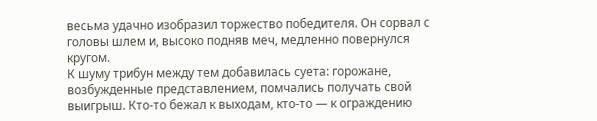весьма удачно изобразил торжество победителя. Он сорвал с головы шлем и, высоко подняв меч, медленно повернулся кругом.
К шуму трибун между тем добавилась суета: горожане, возбужденные представлением, помчались получать свой выигрыш. Кто-то бежал к выходам, кто-то — к ограждению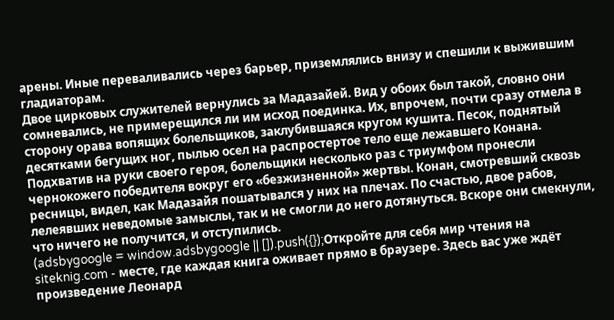арены. Иные переваливались через барьер, приземлялись внизу и спешили к выжившим гладиаторам.
Двое цирковых служителей вернулись за Мадазайей. Вид у обоих был такой, словно они сомневались, не примерещился ли им исход поединка. Их, впрочем, почти сразу отмела в сторону орава вопящих болельщиков, заклубившаяся кругом кушита. Песок, поднятый десятками бегущих ног, пылью осел на распростертое тело еще лежавшего Конана. Подхватив на руки своего героя, болельщики несколько раз с триумфом пронесли чернокожего победителя вокруг его «безжизненной» жертвы. Конан, смотревший сквозь ресницы, видел, как Мадазайя пошатывался у них на плечах. По счастью, двое рабов, лелеявших неведомые замыслы, так и не смогли до него дотянуться. Вскоре они смекнули, что ничего не получится, и отступились.
(adsbygoogle = window.adsbygoogle || []).push({});Откройте для себя мир чтения на siteknig.com - месте, где каждая книга оживает прямо в браузере. Здесь вас уже ждёт произведение Леонард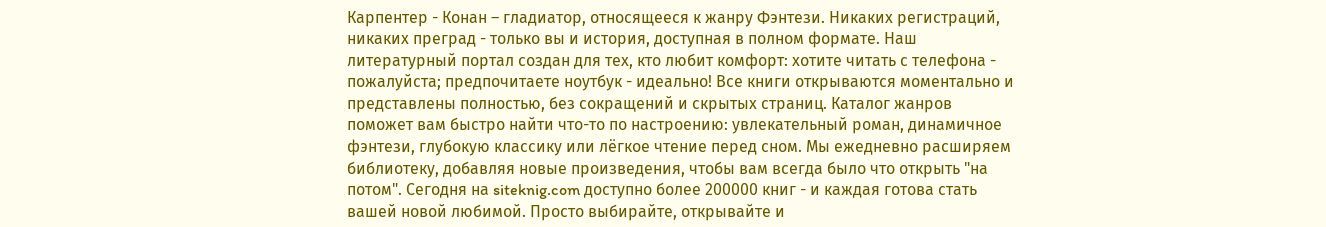Карпентер - Конан – гладиатор, относящееся к жанру Фэнтези. Никаких регистраций, никаких преград - только вы и история, доступная в полном формате. Наш литературный портал создан для тех, кто любит комфорт: хотите читать с телефона - пожалуйста; предпочитаете ноутбук - идеально! Все книги открываются моментально и представлены полностью, без сокращений и скрытых страниц. Каталог жанров поможет вам быстро найти что-то по настроению: увлекательный роман, динамичное фэнтези, глубокую классику или лёгкое чтение перед сном. Мы ежедневно расширяем библиотеку, добавляя новые произведения, чтобы вам всегда было что открыть "на потом". Сегодня на siteknig.com доступно более 200000 книг - и каждая готова стать вашей новой любимой. Просто выбирайте, открывайте и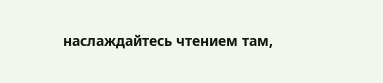наслаждайтесь чтением там,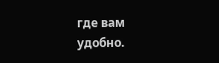где вам удобно.